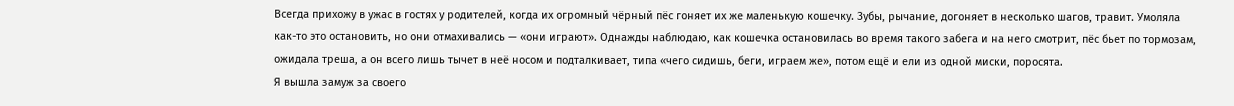Всегда прихожу в ужас в гостях у родителей, когда их огромный чёрный пёс гоняет их же маленькую кошечку. Зубы, рычание, догоняет в несколько шагов, травит. Умоляла как-то это остановить, но они отмахивались — «они играют». Однажды наблюдаю, как кошечка остановилась во время такого забега и на него смотрит, пёс бьет по тормозам, ожидала треша, а он всего лишь тычет в неё носом и подталкивает, типа «чего сидишь, беги, играем же», потом ещё и ели из одной миски, поросята.
Я вышла замуж за своего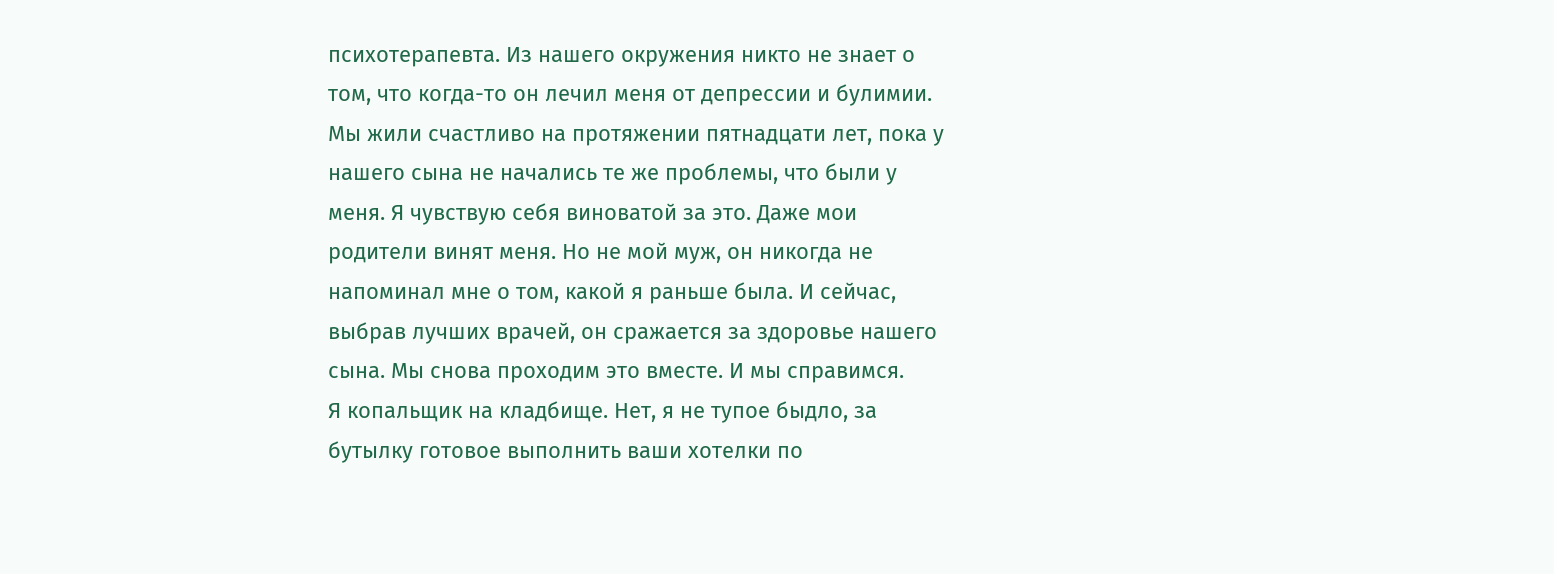психотерапевта. Из нашего окружения никто не знает о том, что когда-то он лечил меня от депрессии и булимии. Мы жили счастливо на протяжении пятнадцати лет, пока у нашего сына не начались те же проблемы, что были у меня. Я чувствую себя виноватой за это. Даже мои родители винят меня. Но не мой муж, он никогда не напоминал мне о том, какой я раньше была. И сейчас, выбрав лучших врачей, он сражается за здоровье нашего сына. Мы снова проходим это вместе. И мы справимся.
Я копальщик на кладбище. Нет, я не тупое быдло, за бутылку готовое выполнить ваши хотелки по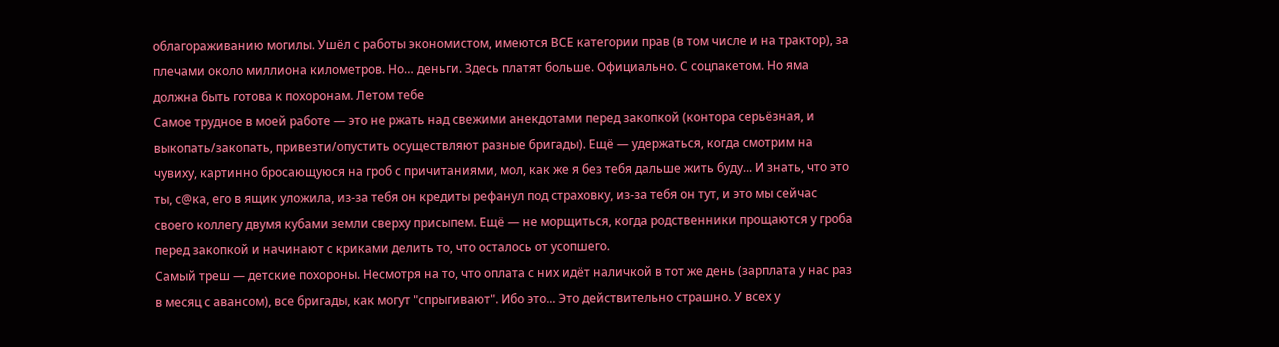облагораживанию могилы. Ушёл с работы экономистом, имеются ВСЕ категории прав (в том числе и на трактор), за плечами около миллиона километров. Но… деньги. Здесь платят больше. Официально. С соцпакетом. Но яма должна быть готова к похоронам. Летом тебе
Самое трудное в моей работе — это не ржать над свежими анекдотами перед закопкой (контора серьёзная, и выкопать/закопать, привезти/опустить осуществляют разные бригады). Ещё — удержаться, когда смотрим на чувиху, картинно бросающуюся на гроб с причитаниями, мол, как же я без тебя дальше жить буду... И знать, что это ты, с@ка, его в ящик уложила, из-за тебя он кредиты рефанул под страховку, из-за тебя он тут, и это мы сейчас своего коллегу двумя кубами земли сверху присыпем. Ещё — не морщиться, когда родственники прощаются у гроба перед закопкой и начинают с криками делить то, что осталось от усопшего.
Самый треш — детские похороны. Несмотря на то, что оплата с них идёт наличкой в тот же день (зарплата у нас раз в месяц с авансом), все бригады, как могут "спрыгивают". Ибо это... Это действительно страшно. У всех у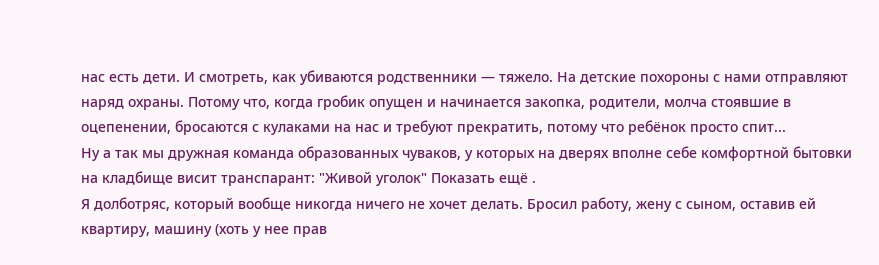нас есть дети. И смотреть, как убиваются родственники — тяжело. На детские похороны с нами отправляют наряд охраны. Потому что, когда гробик опущен и начинается закопка, родители, молча стоявшие в оцепенении, бросаются с кулаками на нас и требуют прекратить, потому что ребёнок просто спит...
Ну а так мы дружная команда образованных чуваков, у которых на дверях вполне себе комфортной бытовки на кладбище висит транспарант: "Живой уголок" Показать ещё .
Я долботряс, который вообще никогда ничего не хочет делать. Бросил работу, жену с сыном, оставив ей квартиру, машину (хоть у нее прав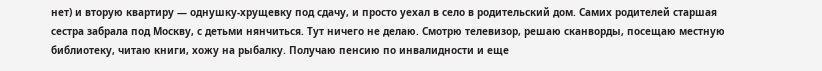нет) и вторую квартиру — однушку-хрущевку под сдачу, и просто уехал в село в родительский дом. Самих родителей старшая сестра забрала под Москву, с детьми нянчиться. Тут ничего не делаю. Смотрю телевизор, решаю сканворды, посещаю местную библиотеку, читаю книги, хожу на рыбалку. Получаю пенсию по инвалидности и еще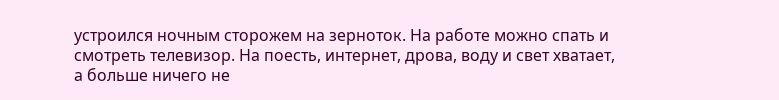устроился ночным сторожем на зерноток. На работе можно спать и смотреть телевизор. На поесть, интернет, дрова, воду и свет хватает, а больше ничего не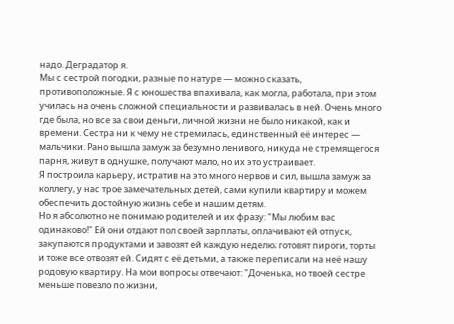надо. Деградатор я.
Мы с сестрой погодки, разные по натуре — можно сказать, противоположные. Я с юношества впахивала, как могла, работала, при этом училась на очень сложной специальности и развивалась в ней. Очень много где была, но все за свои деньги, личной жизни не было никакой, как и времени. Сестра ни к чему не стремилась, единственный её интерес — мальчики. Рано вышла замуж за безумно ленивого, никуда не стремящегося парня, живут в однушке, получают мало, но их это устраивает.
Я построила карьеру, истратив на это много нервов и сил, вышла замуж за коллегу, у нас трое замечательных детей, сами купили квартиру и можем обеспечить достойную жизнь себе и нашим детям.
Но я абсолютно не понимаю родителей и их фразу: "Мы любим вас одинаково!" Ей они отдают пол своей зарплаты, оплачивают ей отпуск, закупаются продуктами и завозят ей каждую неделю; готовят пироги, торты и тоже все отвозят ей. Сидят с её детьми, а также переписали на неё нашу родовую квартиру. На мои вопросы отвечают: "Доченька, но твоей сестре меньше повезло по жизни,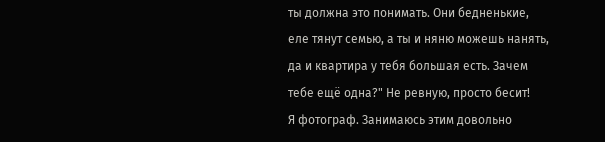ты должна это понимать. Они бедненькие, еле тянут семью, а ты и няню можешь нанять, да и квартира у тебя большая есть. Зачем тебе ещё одна?" Не ревную, просто бесит!
Я фотограф. Занимаюсь этим довольно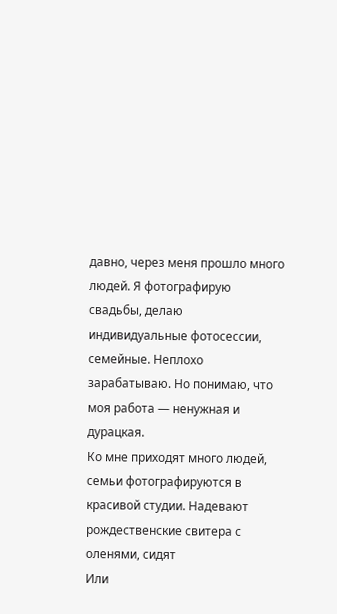давно, через меня прошло много людей. Я фотографирую свадьбы, делаю индивидуальные фотосессии, семейные. Неплохо зарабатываю. Но понимаю, что моя работа — ненужная и дурацкая.
Ко мне приходят много людей, семьи фотографируются в красивой студии. Надевают рождественские свитера с оленями, сидят
Или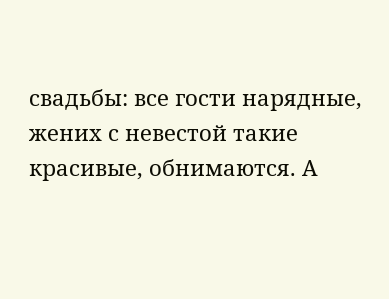свадьбы: все гости нарядные, жених с невестой такие красивые, обнимаются. А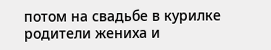потом на свадьбе в курилке родители жениха и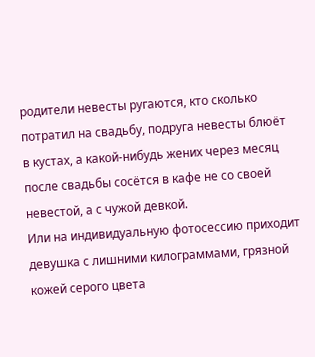родители невесты ругаются, кто сколько потратил на свадьбу, подруга невесты блюёт в кустах, а какой-нибудь жених через месяц после свадьбы сосётся в кафе не со своей невестой, а с чужой девкой.
Или на индивидуальную фотосессию приходит девушка с лишними килограммами, грязной кожей серого цвета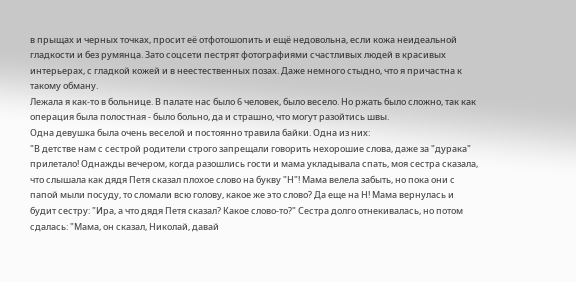в прыщах и черных точках, просит её отфотошопить и ещё недовольна, если кожа неидеальной гладкости и без румянца. Зато соцсети пестрят фотографиями счастливых людей в красивых интерьерах, с гладкой кожей и в неестественных позах. Даже немного стыдно, что я причастна к такому обману.
Лежала я как-то в больнице. В палате нас было 6 человек, было весело. Но ржать было сложно, так как операция была полостная - было больно, да и страшно, что могут разойтись швы.
Одна девушка была очень веселой и постоянно травила байки. Одна из них:
"В детстве нам с сестрой родители строго запрещали говорить нехорошие слова, даже за "дурака" прилетало! Однажды вечером, когда разошлись гости и мама укладывала спать, моя сестра сказала, что слышала как дядя Петя сказал плохое слово на букву "Н"! Мама велела забыть, но пока они с папой мыли посуду, то сломали всю голову, какое же это слово? Да еще на Н! Мама вернулась и будит сестру: "Ира, а что дядя Петя сказал? Какое слово-то?" Сестра долго отнекивалась, но потом сдалась: "Мама, он сказал, Николай, давай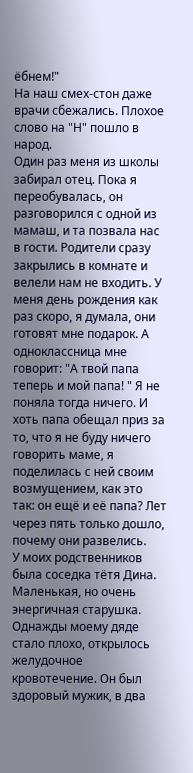ёбнем!"
На наш смех-стон даже врачи сбежались. Плохое слово на "Н" пошло в народ.
Один раз меня из школы забирал отец. Пока я переобувалась, он разговорился с одной из мамаш, и та позвала нас в гости. Родители сразу закрылись в комнате и велели нам не входить. У меня день рождения как раз скоро, я думала, они готовят мне подарок. А одноклассница мне говорит: "А твой папа теперь и мой папа! " Я не поняла тогда ничего. И хоть папа обещал приз за то, что я не буду ничего говорить маме, я поделилась с ней своим возмущением, как это так: он ещё и её папа? Лет через пять только дошло, почему они развелись.
У моих родственников была соседка тётя Дина. Маленькая, но очень энергичная старушка. Однажды моему дяде стало плохо, открылось желудочное кровотечение. Он был здоровый мужик, в два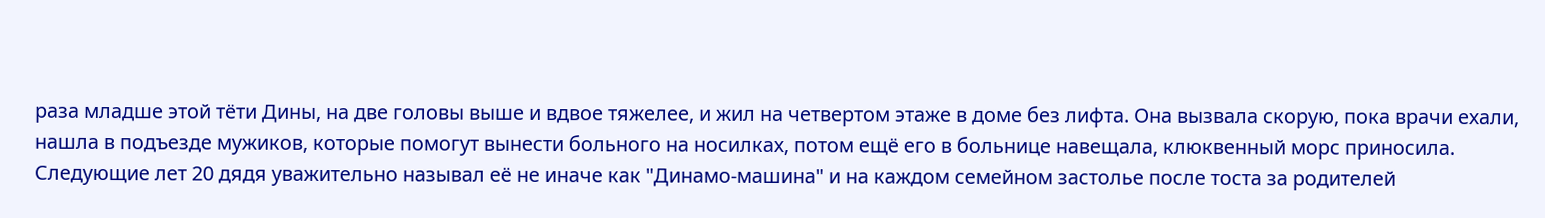раза младше этой тёти Дины, на две головы выше и вдвое тяжелее, и жил на четвертом этаже в доме без лифта. Она вызвала скорую, пока врачи ехали, нашла в подъезде мужиков, которые помогут вынести больного на носилках, потом ещё его в больнице навещала, клюквенный морс приносила. Следующие лет 20 дядя уважительно называл её не иначе как "Динамо-машина" и на каждом семейном застолье после тоста за родителей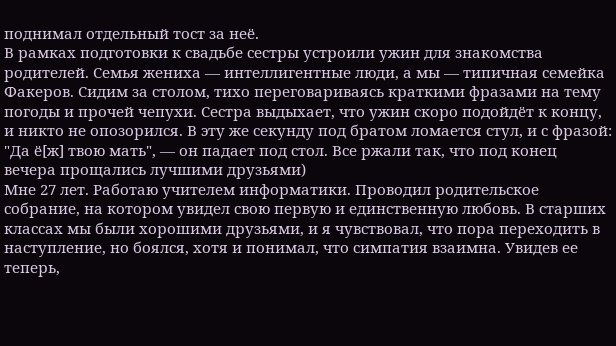поднимал отдельный тост за неё.
В рамках подготовки к свадьбе сестры устроили ужин для знакомства родителей. Семья жениха — интеллигентные люди, а мы — типичная семейка Факеров. Сидим за столом, тихо переговариваясь краткими фразами на тему погоды и прочей чепухи. Сестра выдыхает, что ужин скоро подойдёт к концу, и никто не опозорился. В эту же секунду под братом ломается стул, и с фразой: "Да ё[ж] твою мать", — он падает под стол. Все ржали так, что под конец вечера прощались лучшими друзьями)
Мне 27 лет. Работаю учителем информатики. Проводил родительское собрание, на котором увидел свою первую и единственную любовь. В старших классах мы были хорошими друзьями, и я чувствовал, что пора переходить в наступление, но боялся, хотя и понимал, что симпатия взаимна. Увидев ее теперь,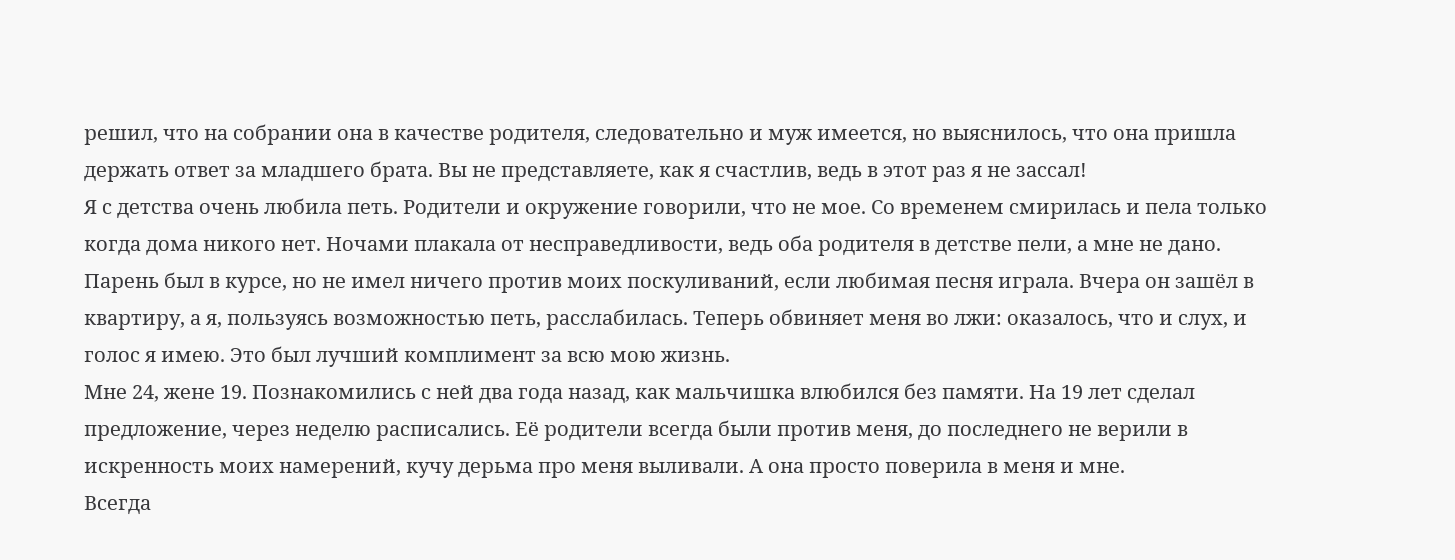решил, что на собрании она в качестве родителя, следовательно и муж имеется, но выяснилось, что она пришла держать ответ за младшего брата. Вы не представляете, как я счастлив, ведь в этот раз я не зассал!
Я с детства очень любила петь. Родители и окружение говорили, что не мое. Со временем смирилась и пела только когда дома никого нет. Ночами плакала от несправедливости, ведь оба родителя в детстве пели, а мне не дано. Парень был в курсе, но не имел ничего против моих поскуливаний, если любимая песня играла. Вчера он зашёл в квартиру, а я, пользуясь возможностью петь, расслабилась. Теперь обвиняет меня во лжи: оказалось, что и слух, и голос я имею. Это был лучший комплимент за всю мою жизнь.
Мне 24, жене 19. Познакомились с ней два года назад, как мальчишка влюбился без памяти. На 19 лет сделал предложение, через неделю расписались. Её родители всегда были против меня, до последнего не верили в искренность моих намерений, кучу дерьма про меня выливали. А она просто поверила в меня и мне.
Всегда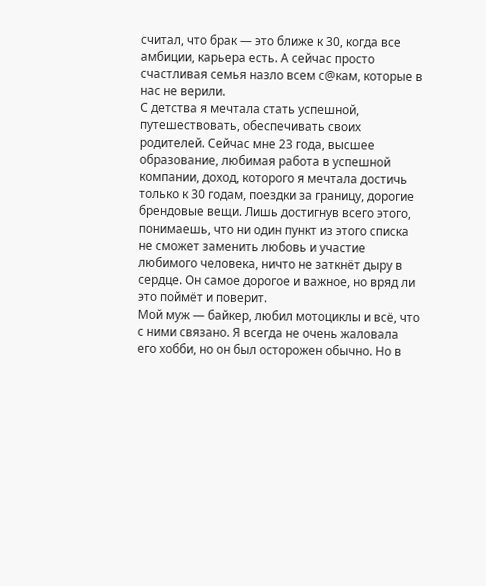считал, что брак — это ближе к 30, когда все амбиции, карьера есть. А сейчас просто счастливая семья назло всем с@кам, которые в нас не верили.
С детства я мечтала стать успешной, путешествовать, обеспечивать своих родителей. Сейчас мне 23 года, высшее образование, любимая работа в успешной компании, доход, которого я мечтала достичь только к 30 годам, поездки за границу, дорогие брендовые вещи. Лишь достигнув всего этого, понимаешь, что ни один пункт из этого списка не сможет заменить любовь и участие любимого человека, ничто не заткнёт дыру в сердце. Он самое дорогое и важное, но вряд ли это поймёт и поверит.
Мой муж — байкер, любил мотоциклы и всё, что с ними связано. Я всегда не очень жаловала его хобби, но он был осторожен обычно. Но в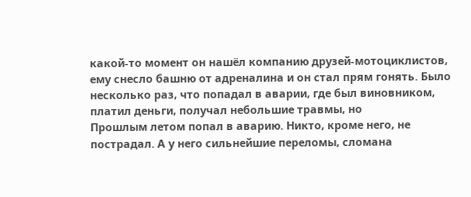какой-то момент он нашёл компанию друзей-мотоциклистов, ему снесло башню от адреналина и он стал прям гонять. Было несколько раз, что попадал в аварии, где был виновником, платил деньги, получал небольшие травмы, но
Прошлым летом попал в аварию. Никто, кроме него, не пострадал. А у него сильнейшие переломы, сломана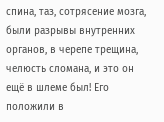спина, таз, сотрясение мозга, были разрывы внутренних органов, в черепе трещина, челюсть сломана, и это он ещё в шлеме был! Его положили в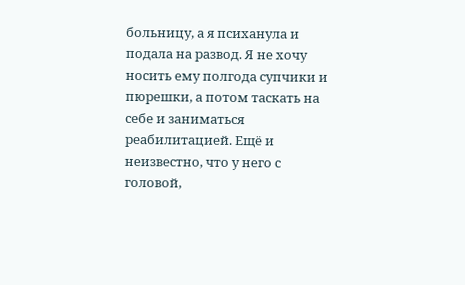больницу, а я психанула и подала на развод. Я не хочу носить ему полгода супчики и пюрешки, а потом таскать на себе и заниматься реабилитацией. Ещё и неизвестно, что у него с головой,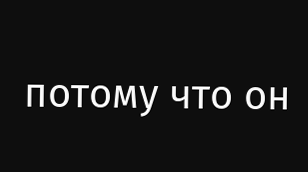потому что он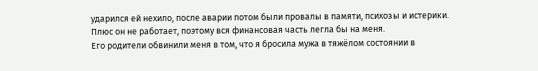ударился ей нехило, после аварии потом были провалы в памяти, психозы и истерики. Плюс он не работает, поэтому вся финансовая часть легла бы на меня.
Его родители обвинили меня в том, что я бросила мужа в тяжёлом состоянии в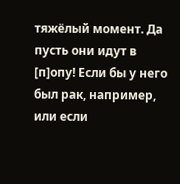тяжёлый момент. Да пусть они идут в [п]опу! Если бы у него был рак, например, или если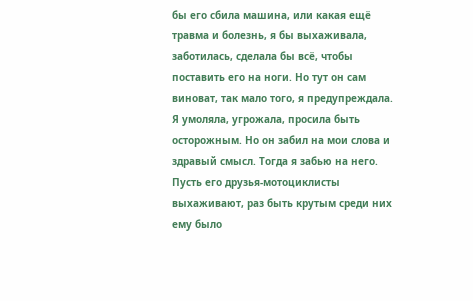бы его сбила машина, или какая ещё травма и болезнь, я бы выхаживала, заботилась, сделала бы всё, чтобы поставить его на ноги. Но тут он сам виноват, так мало того, я предупреждала. Я умоляла, угрожала, просила быть осторожным. Но он забил на мои слова и здравый смысл. Тогда я забью на него. Пусть его друзья-мотоциклисты выхаживают, раз быть крутым среди них ему было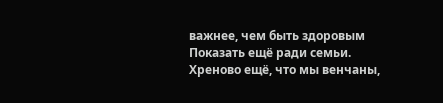важнее, чем быть здоровым Показать ещё ради семьи. Хреново ещё, что мы венчаны,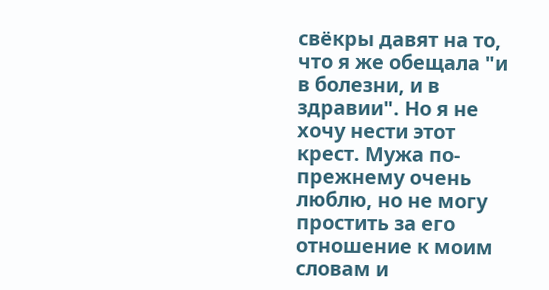свёкры давят на то, что я же обещала "и в болезни, и в здравии". Но я не хочу нести этот крест. Мужа по-прежнему очень люблю, но не могу простить за его отношение к моим словам и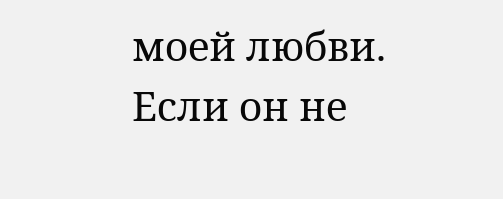моей любви. Если он не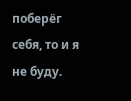поберёг себя, то и я не буду.